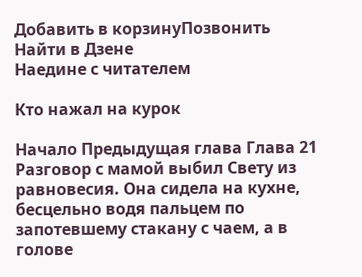Добавить в корзинуПозвонить
Найти в Дзене
Наедине с читателем

Кто нажал на курок

Начало Предыдущая глава Глава 21 Разговор с мамой выбил Свету из равновесия. Она сидела на кухне, бесцельно водя пальцем по запотевшему стакану с чаем, а в голове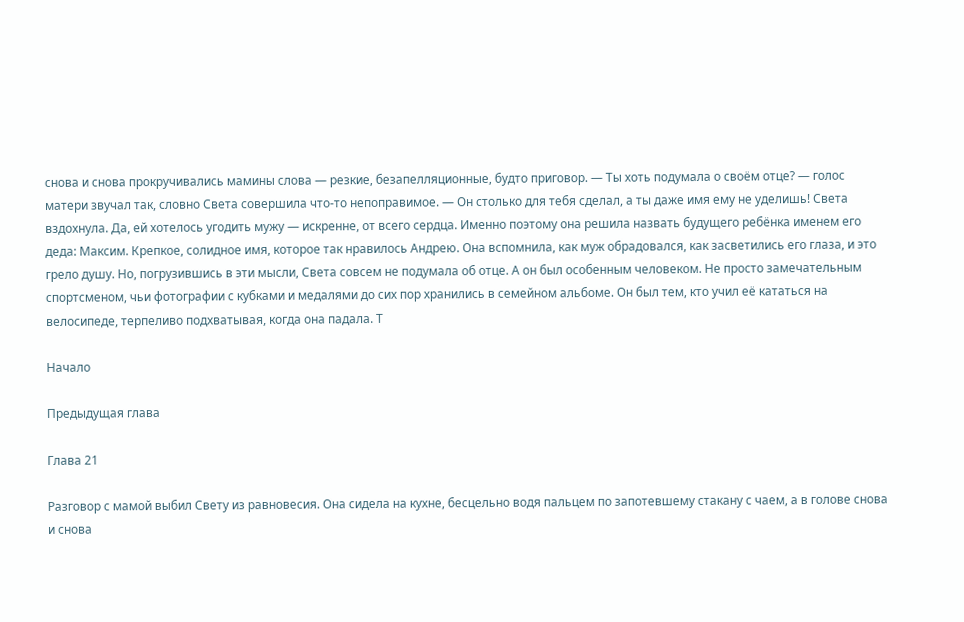снова и снова прокручивались мамины слова — резкие, безапелляционные, будто приговор. — Ты хоть подумала о своём отце? — голос матери звучал так, словно Света совершила что‑то непоправимое. — Он столько для тебя сделал, а ты даже имя ему не уделишь! Света вздохнула. Да, ей хотелось угодить мужу — искренне, от всего сердца. Именно поэтому она решила назвать будущего ребёнка именем его деда: Максим. Крепкое, солидное имя, которое так нравилось Андрею. Она вспомнила, как муж обрадовался, как засветились его глаза, и это грело душу. Но, погрузившись в эти мысли, Света совсем не подумала об отце. А он был особенным человеком. Не просто замечательным спортсменом, чьи фотографии с кубками и медалями до сих пор хранились в семейном альбоме. Он был тем, кто учил её кататься на велосипеде, терпеливо подхватывая, когда она падала. Т

Начало

Предыдущая глава

Глава 21

Разговор с мамой выбил Свету из равновесия. Она сидела на кухне, бесцельно водя пальцем по запотевшему стакану с чаем, а в голове снова и снова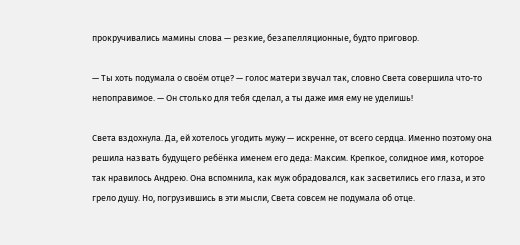прокручивались мамины слова — резкие, безапелляционные, будто приговор.

— Ты хоть подумала о своём отце? — голос матери звучал так, словно Света совершила что‑то непоправимое. — Он столько для тебя сделал, а ты даже имя ему не уделишь!

Света вздохнула. Да, ей хотелось угодить мужу — искренне, от всего сердца. Именно поэтому она решила назвать будущего ребёнка именем его деда: Максим. Крепкое, солидное имя, которое так нравилось Андрею. Она вспомнила, как муж обрадовался, как засветились его глаза, и это грело душу. Но, погрузившись в эти мысли, Света совсем не подумала об отце.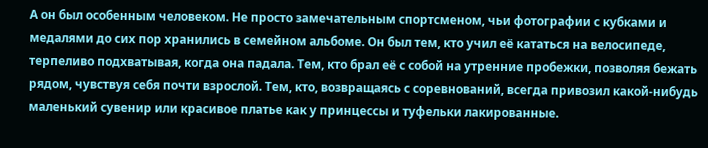А он был особенным человеком. Не просто замечательным спортсменом, чьи фотографии с кубками и медалями до сих пор хранились в семейном альбоме. Он был тем, кто учил её кататься на велосипеде, терпеливо подхватывая, когда она падала. Тем, кто брал её с собой на утренние пробежки, позволяя бежать рядом, чувствуя себя почти взрослой. Тем, кто, возвращаясь с соревнований, всегда привозил какой‑нибудь маленький сувенир или красивое платье как у принцессы и туфельки лакированные.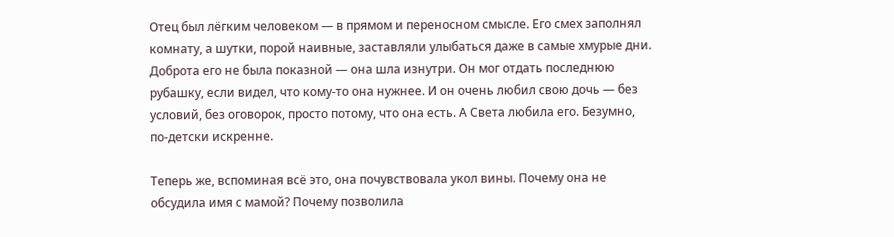Отец был лёгким человеком — в прямом и переносном смысле. Его смех заполнял комнату, а шутки, порой наивные, заставляли улыбаться даже в самые хмурые дни. Доброта его не была показной — она шла изнутри. Он мог отдать последнюю рубашку, если видел, что кому‑то она нужнее. И он очень любил свою дочь — без условий, без оговорок, просто потому, что она есть. А Света любила его. Безумно, по‑детски искренне.

Теперь же, вспоминая всё это, она почувствовала укол вины. Почему она не обсудила имя с мамой? Почему позволила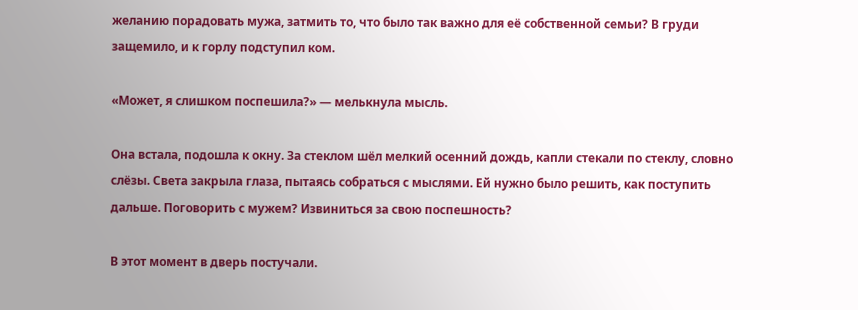желанию порадовать мужа, затмить то, что было так важно для её собственной семьи? В груди защемило, и к горлу подступил ком.

«Может, я слишком поспешила?» — мелькнула мысль.

Она встала, подошла к окну. За стеклом шёл мелкий осенний дождь, капли стекали по стеклу, словно слёзы. Света закрыла глаза, пытаясь собраться с мыслями. Ей нужно было решить, как поступить дальше. Поговорить с мужем? Извиниться за свою поспешность?

В этот момент в дверь постучали.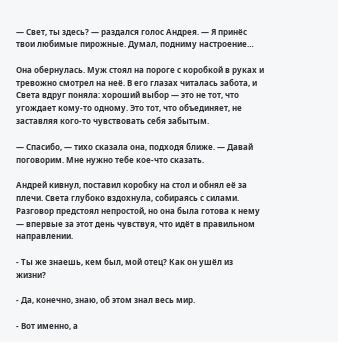— Свет, ты здесь? — раздался голос Андрея. — Я принёс твои любимые пирожные. Думал, подниму настроение…

Она обернулась. Муж стоял на пороге с коробкой в руках и тревожно смотрел на неё. В его глазах читалась забота, и Света вдруг поняла: хороший выбор — это не тот, что угождает кому‑то одному. Это тот, что объединяет, не заставляя кого‑то чувствовать себя забытым.

— Спасибо, — тихо сказала она, подходя ближе. — Давай поговорим. Мне нужно тебе кое‑что сказать.

Андрей кивнул, поставил коробку на стол и обнял её за плечи. Света глубоко вздохнула, собираясь с силами. Разговор предстоял непростой, но она была готова к нему — впервые за этот день чувствуя, что идёт в правильном направлении.

- Ты же знаешь, кем был, мой отец? Как он ушёл из жизни?

- Да, конечно, знаю, об этом знал весь мир.

- Вот именно, а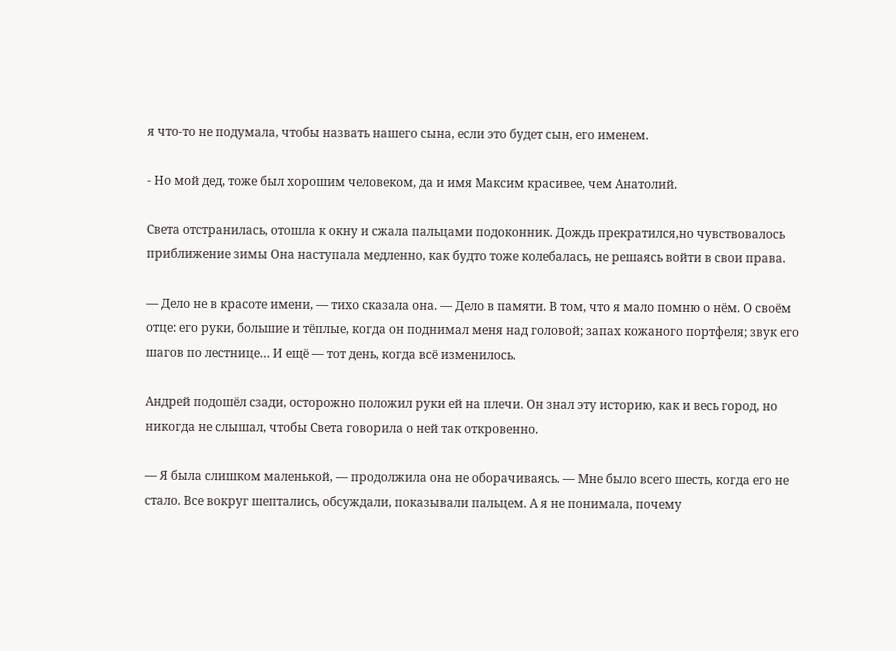я что-то не подумала, чтобы назвать нашего сына, если это будет сын, его именем.

- Но мой дед, тоже был хорошим человеком, да и имя Максим красивее, чем Анатолий.

Света отстранилась, отошла к окну и сжала пальцами подоконник. Дождь прекратился,но чувствовалось приближение зимы Она наступала медленно, как будто тоже колебалась, не решаясь войти в свои права.

— Дело не в красоте имени, — тихо сказала она. — Дело в памяти. В том, что я мало помню о нём. О своём отце: его руки, большие и тёплые, когда он поднимал меня над головой; запах кожаного портфеля; звук его шагов по лестнице… И ещё — тот день, когда всё изменилось.

Андрей подошёл сзади, осторожно положил руки ей на плечи. Он знал эту историю, как и весь город, но никогда не слышал, чтобы Света говорила о ней так откровенно.

— Я была слишком маленькой, — продолжила она не оборачиваясь. — Мне было всего шесть, когда его не стало. Все вокруг шептались, обсуждали, показывали пальцем. А я не понимала, почему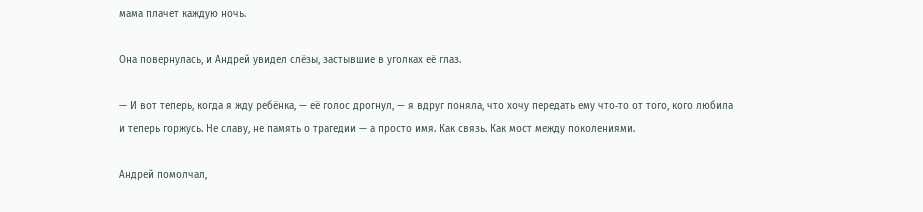мама плачет каждую ночь.

Она повернулась, и Андрей увидел слёзы, застывшие в уголках её глаз.

— И вот теперь, когда я жду ребёнка, — её голос дрогнул, — я вдруг поняла, что хочу передать ему что‑то от того, кого любила и теперь горжусь. Не славу, не память о трагедии — а просто имя. Как связь. Как мост между поколениями.

Андрей помолчал,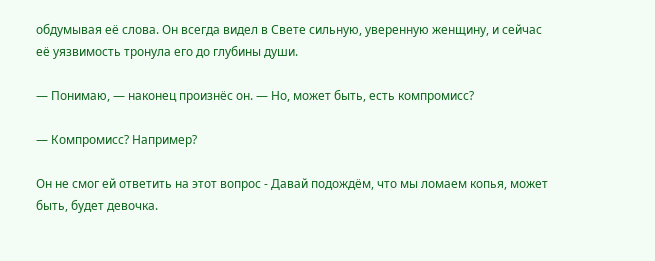обдумывая её слова. Он всегда видел в Свете сильную, уверенную женщину, и сейчас её уязвимость тронула его до глубины души.

— Понимаю, — наконец произнёс он. — Но, может быть, есть компромисс?

— Компромисс? Например?

Он не смог ей ответить на этот вопрос - Давай подождём, что мы ломаем копья, может быть, будет девочка.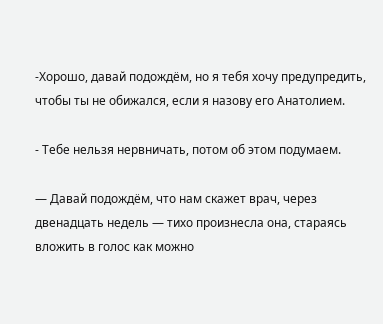-Хорошо, давай подождём, но я тебя хочу предупредить, чтобы ты не обижался, если я назову его Анатолием.

- Тебе нельзя нервничать, потом об этом подумаем.

— Давай подождём, что нам скажет врач, через двенадцать недель — тихо произнесла она, стараясь вложить в голос как можно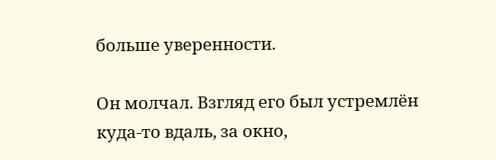больше уверенности.

Он молчал. Взгляд его был устремлён куда‑то вдаль, за окно,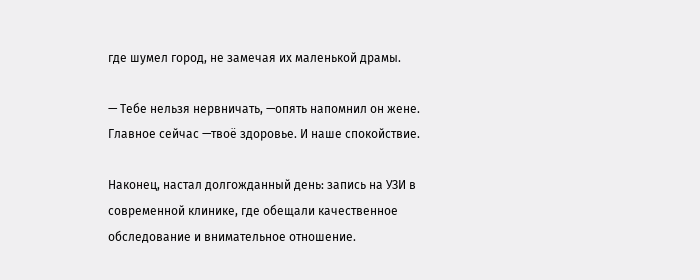где шумел город, не замечая их маленькой драмы.

— Тебе нельзя нервничать, —опять напомнил он жене. Главное сейчас —твоё здоровье. И наше спокойствие.

Наконец, настал долгожданный день: запись на УЗИ в современной клинике, где обещали качественное обследование и внимательное отношение.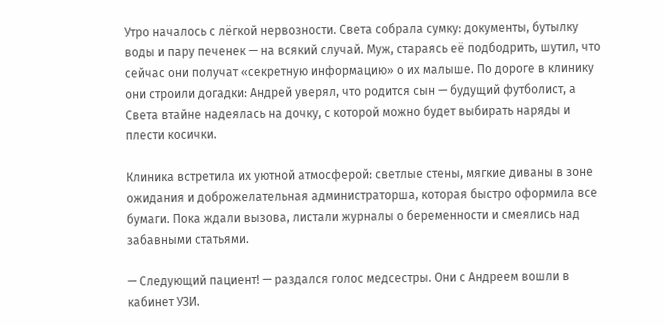Утро началось с лёгкой нервозности. Света собрала сумку: документы, бутылку воды и пару печенек — на всякий случай. Муж, стараясь её подбодрить, шутил, что сейчас они получат «секретную информацию» о их малыше. По дороге в клинику они строили догадки: Андрей уверял, что родится сын — будущий футболист, а Света втайне надеялась на дочку, с которой можно будет выбирать наряды и плести косички.

Клиника встретила их уютной атмосферой: светлые стены, мягкие диваны в зоне ожидания и доброжелательная администраторша, которая быстро оформила все бумаги. Пока ждали вызова, листали журналы о беременности и смеялись над забавными статьями.

— Следующий пациент! — раздался голос медсестры. Они с Андреем вошли в кабинет УЗИ.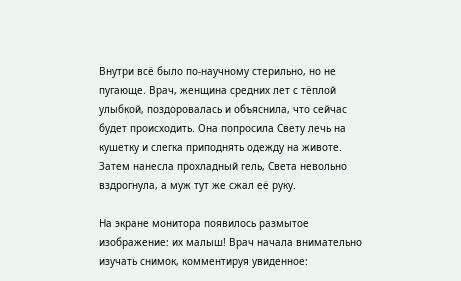Внутри всё было по-научному стерильно, но не пугающе. Врач, женщина средних лет с тёплой улыбкой, поздоровалась и объяснила, что сейчас будет происходить. Она попросила Свету лечь на кушетку и слегка приподнять одежду на животе. Затем нанесла прохладный гель, Света невольно вздрогнула, а муж тут же сжал её руку.

На экране монитора появилось размытое изображение: их малыш! Врач начала внимательно изучать снимок, комментируя увиденное: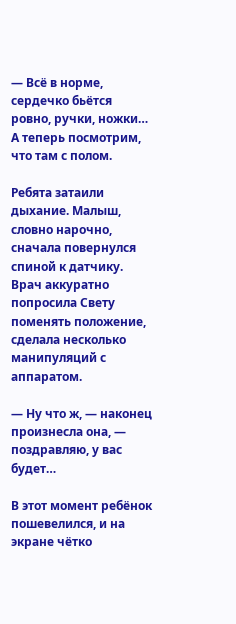— Всё в норме, сердечко бьётся ровно, ручки, ножки… А теперь посмотрим, что там с полом.

Ребята затаили дыхание. Малыш, словно нарочно, сначала повернулся спиной к датчику. Врач аккуратно попросила Свету поменять положение, сделала несколько манипуляций с аппаратом.

— Ну что ж, — наконец произнесла она, — поздравляю, у вас будет…

В этот момент ребёнок пошевелился, и на экране чётко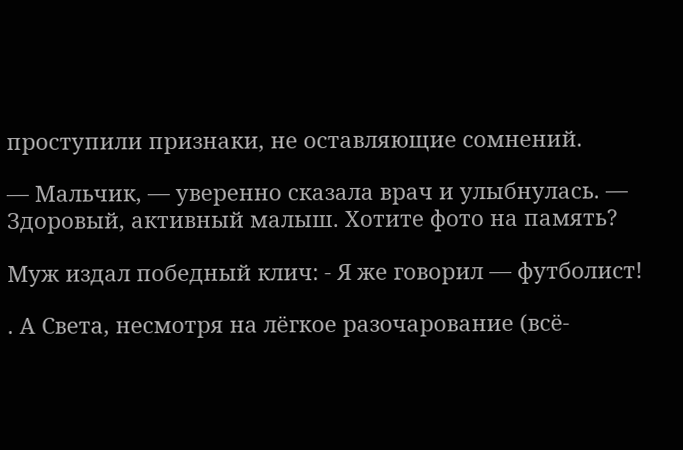проступили признаки, не оставляющие сомнений.

— Мальчик, — уверенно сказала врач и улыбнулась. — Здоровый, активный малыш. Хотите фото на память?

Муж издал победный клич: - Я же говорил — футболист!

. А Света, несмотря на лёгкое разочарование (всё-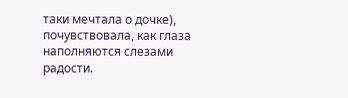таки мечтала о дочке), почувствовала, как глаза наполняются слезами радости.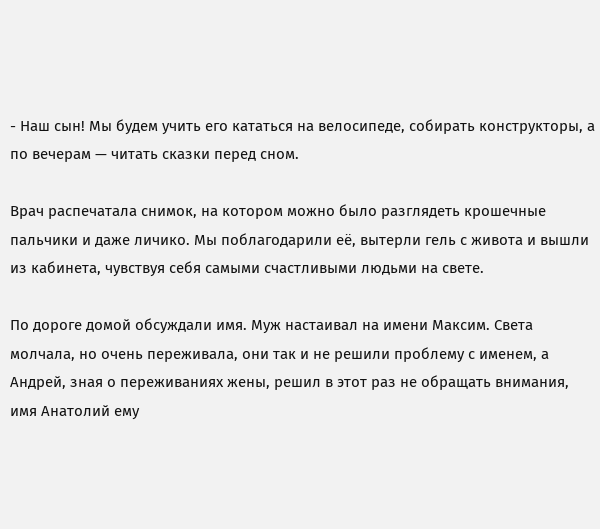- Наш сын! Мы будем учить его кататься на велосипеде, собирать конструкторы, а по вечерам — читать сказки перед сном.

Врач распечатала снимок, на котором можно было разглядеть крошечные пальчики и даже личико. Мы поблагодарили её, вытерли гель с живота и вышли из кабинета, чувствуя себя самыми счастливыми людьми на свете.

По дороге домой обсуждали имя. Муж настаивал на имени Максим. Света молчала, но очень переживала, они так и не решили проблему с именем, а Андрей, зная о переживаниях жены, решил в этот раз не обращать внимания, имя Анатолий ему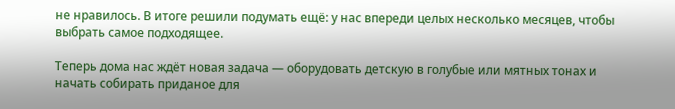не нравилось. В итоге решили подумать ещё: у нас впереди целых несколько месяцев, чтобы выбрать самое подходящее.

Теперь дома нас ждёт новая задача — оборудовать детскую в голубые или мятных тонах и начать собирать приданое для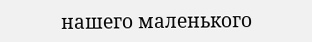нашего маленького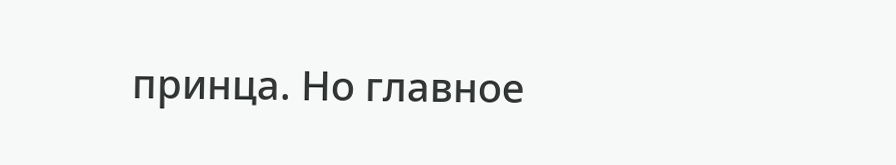принца. Но главное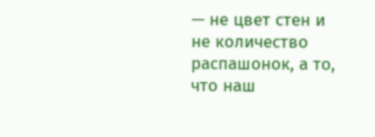— не цвет стен и не количество распашонок, а то, что наш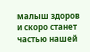малыш здоров и скоро станет частью нашей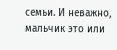семьи. И неважно, мальчик это или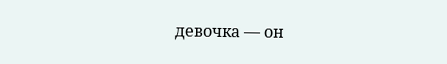девочка — он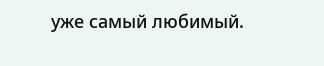уже самый любимый.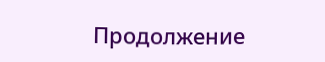Продолжение